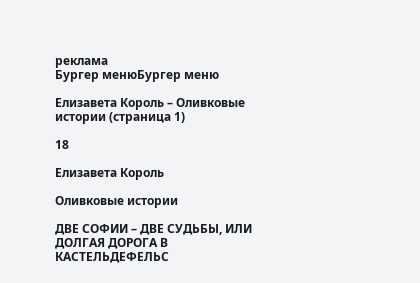реклама
Бургер менюБургер меню

Елизавета Король – Оливковые истории (страница 1)

18

Елизавета Король

Оливковые истории

ДВЕ СОФИИ – ДВЕ СУДЬБЫ, ИЛИ ДОЛГАЯ ДОРОГА В КАСТЕЛЬДЕФЕЛЬС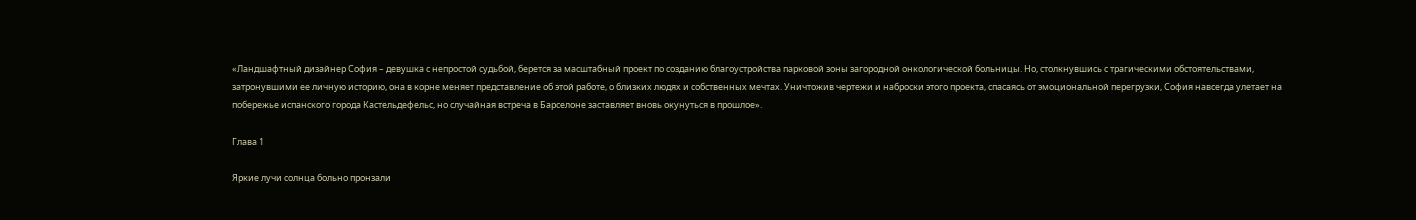«Ландшафтный дизайнер София – девушка с непростой судьбой, берется за масштабный проект по созданию благоустройства парковой зоны загородной онкологической больницы. Но, столкнувшись с трагическими обстоятельствами, затронувшими ее личную историю, она в корне меняет представление об этой работе, о близких людях и собственных мечтах. Уничтожив чертежи и наброски этого проекта, спасаясь от эмоциональной перегрузки, София навсегда улетает на побережье испанского города Кастельдефельс, но случайная встреча в Барселоне заставляет вновь окунуться в прошлое».

Глава 1

Яркие лучи солнца больно пронзали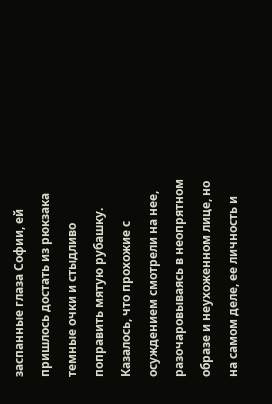заспанные глаза Софии, ей пришлось достать из рюкзака темные очки и стыдливо поправить мятую рубашку. Казалось, что прохожие с осуждением смотрели на нее, разочаровываясь в неопрятном образе и неухоженном лице, но на самом деле, ее личность и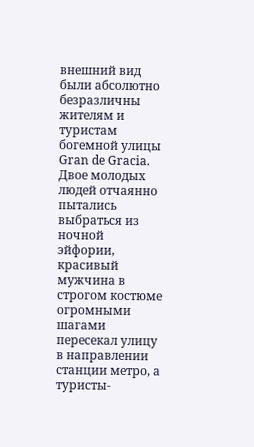внешний вид были абсолютно безразличны жителям и туристам богемной улицы Gran de Gracia. Двое молодых людей отчаянно пытались выбраться из ночной эйфории, красивый мужчина в строгом костюме огромными шагами пересекал улицу в направлении станции метро, а туристы-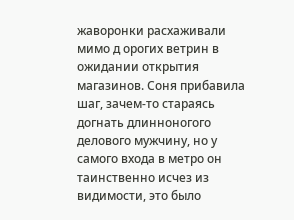жаворонки расхаживали мимо д орогих ветрин в ожидании открытия магазинов. Соня прибавила шаг, зачем-то стараясь догнать длинноногого делового мужчину, но у самого входа в метро он таинственно исчез из видимости, это было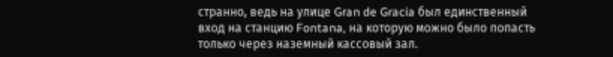странно, ведь на улице Gran de Gracia был единственный вход на станцию Fontana, на которую можно было попасть только через наземный кассовый зал.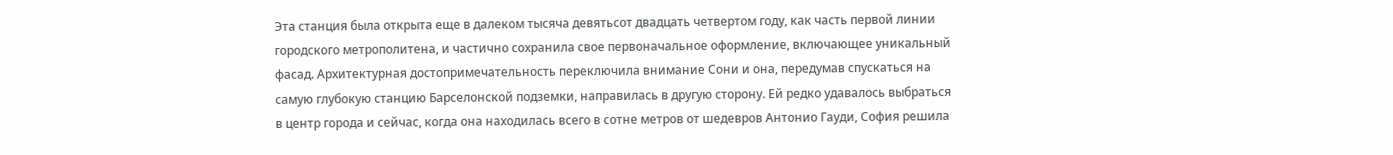Эта станция была открыта еще в далеком тысяча девятьсот двадцать четвертом году, как часть первой линии городского метрополитена, и частично сохранила свое первоначальное оформление, включающее уникальный фасад. Архитектурная достопримечательность переключила внимание Сони и она, передумав спускаться на самую глубокую станцию Барселонской подземки, направилась в другую сторону. Ей редко удавалось выбраться в центр города и сейчас, когда она находилась всего в сотне метров от шедевров Антонио Гауди, София решила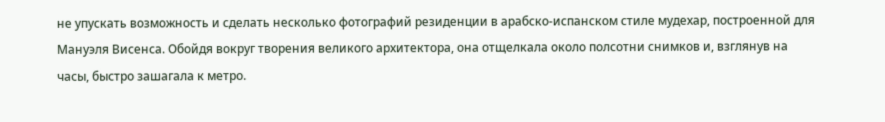не упускать возможность и сделать несколько фотографий резиденции в арабско-испанском стиле мудехар, построенной для Мануэля Висенса. Обойдя вокруг творения великого архитектора, она отщелкала около полсотни снимков и, взглянув на часы, быстро зашагала к метро.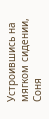Устроившись на мягком сидении, Соня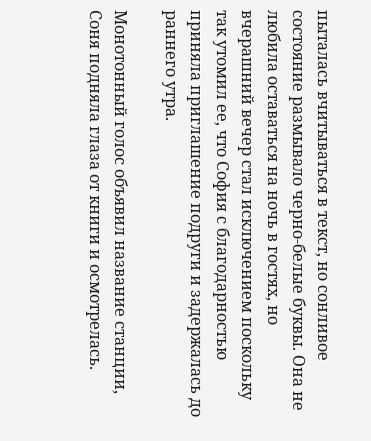пыталась вчитываться в текст, но сонливое состояние размывало черно-белые буквы. Она не любила оставаться на ночь в гостях, но вчерашний вечер стал исключением поскольку так утомил ее, что София с благодарностью приняла приглашение подруги и задержалась до раннего утра.

Монотонный голос объявил название станции, Соня подняла глаза от книги и осмотрелась.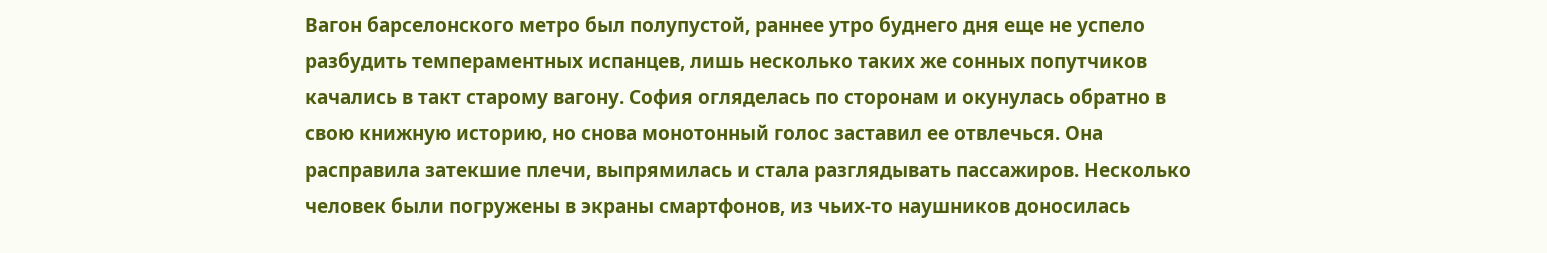Вагон барселонского метро был полупустой, раннее утро буднего дня еще не успело разбудить темпераментных испанцев, лишь несколько таких же сонных попутчиков качались в такт старому вагону. София огляделась по сторонам и окунулась обратно в свою книжную историю, но снова монотонный голос заставил ее отвлечься. Она расправила затекшие плечи, выпрямилась и стала разглядывать пассажиров. Несколько человек были погружены в экраны смартфонов, из чьих-то наушников доносилась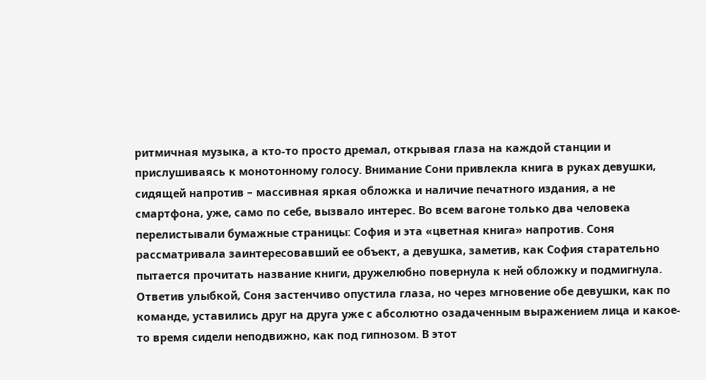ритмичная музыка, а кто-то просто дремал, открывая глаза на каждой станции и прислушиваясь к монотонному голосу. Внимание Сони привлекла книга в руках девушки, сидящей напротив – массивная яркая обложка и наличие печатного издания, а не смартфона, уже, само по себе, вызвало интерес. Во всем вагоне только два человека перелистывали бумажные страницы: София и эта «цветная книга» напротив. Соня рассматривала заинтересовавший ее объект, а девушка, заметив, как София старательно пытается прочитать название книги, дружелюбно повернула к ней обложку и подмигнула. Ответив улыбкой, Соня застенчиво опустила глаза, но через мгновение обе девушки, как по команде, уставились друг на друга уже с абсолютно озадаченным выражением лица и какое-то время сидели неподвижно, как под гипнозом. В этот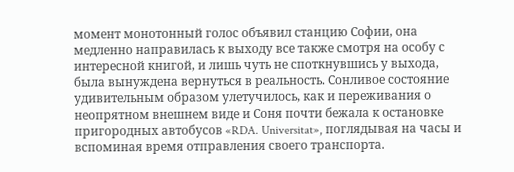момент монотонный голос объявил станцию Софии, она медленно направилась к выходу все также смотря на особу с интересной книгой, и лишь чуть не споткнувшись у выхода, была вынуждена вернуться в реальность. Сонливое состояние удивительным образом улетучилось, как и переживания о неопрятном внешнем виде и Соня почти бежала к остановке пригородных автобусов «RDA. Universitat», поглядывая на часы и вспоминая время отправления своего транспорта.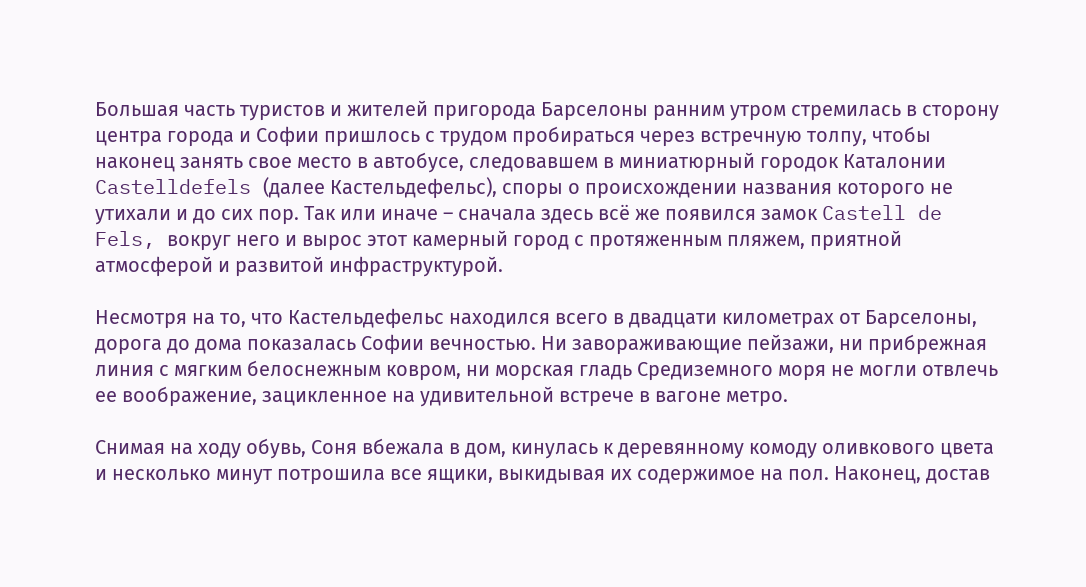Большая часть туристов и жителей пригорода Барселоны ранним утром стремилась в сторону центра города и Софии пришлось с трудом пробираться через встречную толпу, чтобы наконец занять свое место в автобусе, следовавшем в миниатюрный городок Каталонии Castelldefels (далее Кастельдефельс), споры о происхождении названия которого не утихали и до сих пор. Так или иначе – сначала здесь всё же появился замок Castell de Fels, вокруг него и вырос этот камерный город с протяженным пляжем, приятной атмосферой и развитой инфраструктурой.

Несмотря на то, что Кастельдефельс находился всего в двадцати километрах от Барселоны, дорога до дома показалась Софии вечностью. Ни завораживающие пейзажи, ни прибрежная линия с мягким белоснежным ковром, ни морская гладь Средиземного моря не могли отвлечь ее воображение, зацикленное на удивительной встрече в вагоне метро.

Снимая на ходу обувь, Соня вбежала в дом, кинулась к деревянному комоду оливкового цвета и несколько минут потрошила все ящики, выкидывая их содержимое на пол. Наконец, достав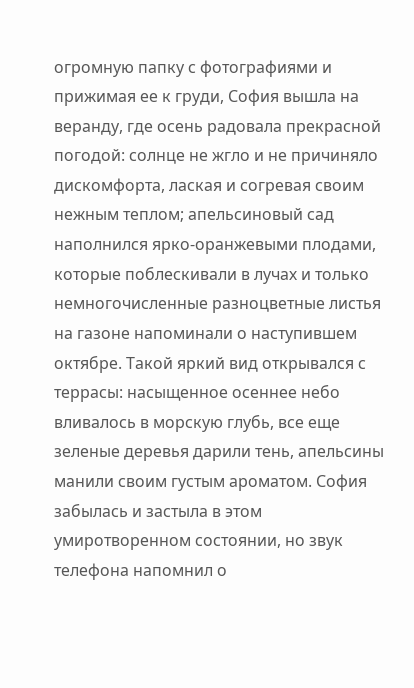огромную папку с фотографиями и прижимая ее к груди, София вышла на веранду, где осень радовала прекрасной погодой: солнце не жгло и не причиняло дискомфорта, лаская и согревая своим нежным теплом; апельсиновый сад наполнился ярко-оранжевыми плодами, которые поблескивали в лучах и только немногочисленные разноцветные листья на газоне напоминали о наступившем октябре. Такой яркий вид открывался с террасы: насыщенное осеннее небо вливалось в морскую глубь, все еще зеленые деревья дарили тень, апельсины манили своим густым ароматом. София забылась и застыла в этом умиротворенном состоянии, но звук телефона напомнил о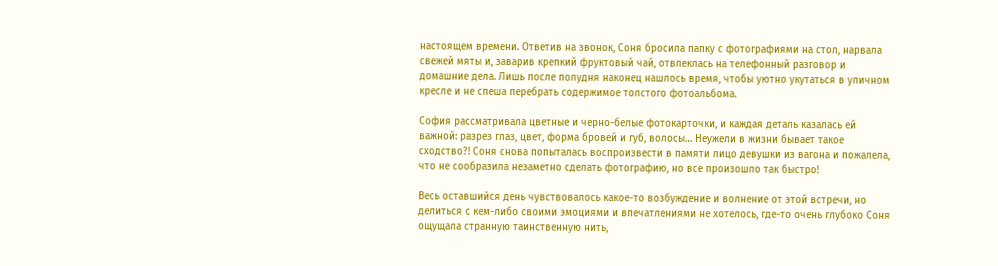настоящем времени. Ответив на звонок, Соня бросила папку с фотографиями на стол, нарвала свежей мяты и, заварив крепкий фруктовый чай, отвлеклась на телефонный разговор и домашние дела. Лишь после полудня наконец нашлось время, чтобы уютно укутаться в уличном кресле и не спеша перебрать содержимое толстого фотоальбома.

София рассматривала цветные и черно-белые фотокарточки, и каждая деталь казалась ей важной: разрез глаз, цвет, форма бровей и губ, волосы… Неужели в жизни бывает такое сходство?! Соня снова попыталась воспроизвести в памяти лицо девушки из вагона и пожалела, что не сообразила незаметно сделать фотографию, но все произошло так быстро!

Весь оставшийся день чувствовалось какое-то возбуждение и волнение от этой встречи, но делиться с кем-либо своими эмоциями и впечатлениями не хотелось, где-то очень глубоко Соня ощущала странную таинственную нить,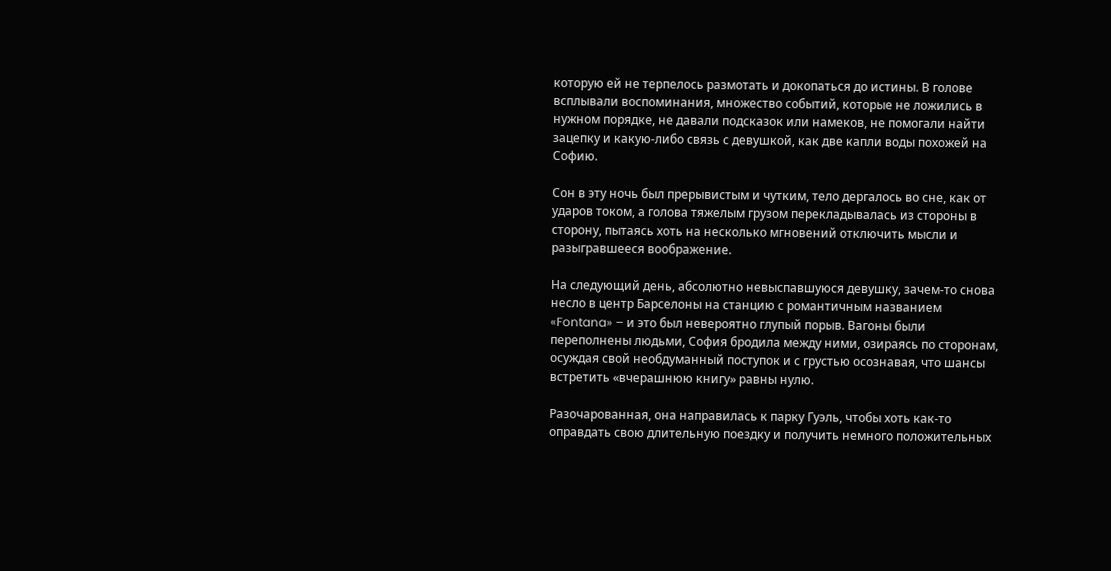которую ей не терпелось размотать и докопаться до истины. В голове всплывали воспоминания, множество событий, которые не ложились в нужном порядке, не давали подсказок или намеков, не помогали найти зацепку и какую-либо связь с девушкой, как две капли воды похожей на Софию.

Сон в эту ночь был прерывистым и чутким, тело дергалось во сне, как от ударов током, а голова тяжелым грузом перекладывалась из стороны в сторону, пытаясь хоть на несколько мгновений отключить мысли и разыгравшееся воображение.

На следующий день, абсолютно невыспавшуюся девушку, зачем-то снова несло в центр Барселоны на станцию с романтичным названием «Fontana» – и это был невероятно глупый порыв. Вагоны были переполнены людьми, София бродила между ними, озираясь по сторонам, осуждая свой необдуманный поступок и с грустью осознавая, что шансы встретить «вчерашнюю книгу» равны нулю.

Разочарованная, она направилась к парку Гуэль, чтобы хоть как-то оправдать свою длительную поездку и получить немного положительных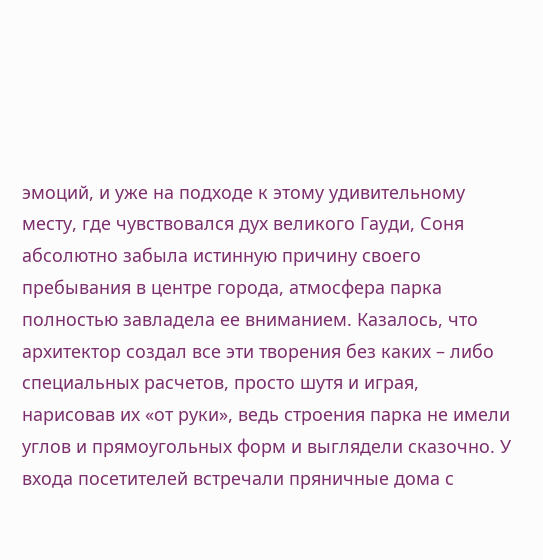эмоций, и уже на подходе к этому удивительному месту, где чувствовался дух великого Гауди, Соня абсолютно забыла истинную причину своего пребывания в центре города, атмосфера парка полностью завладела ее вниманием. Казалось, что архитектор создал все эти творения без каких – либо специальных расчетов, просто шутя и играя, нарисовав их «от руки», ведь строения парка не имели углов и прямоугольных форм и выглядели сказочно. У входа посетителей встречали пряничные дома с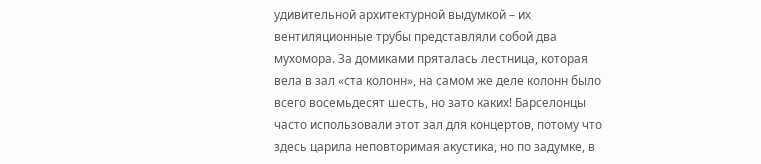удивительной архитектурной выдумкой – их вентиляционные трубы представляли собой два мухомора. За домиками пряталась лестница, которая вела в зал «ста колонн», на самом же деле колонн было всего восемьдесят шесть, но зато каких! Барселонцы часто использовали этот зал для концертов, потому что здесь царила неповторимая акустика, но по задумке, в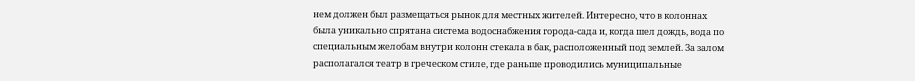нем должен был размещаться рынок для местных жителей. Интересно, что в колоннах была уникально спрятана система водоснабжения города-сада и, когда шел дождь, вода по специальным желобам внутри колонн стекала в бак, расположенный под землей. За залом располагался театр в греческом стиле, где раньше проводились муниципальные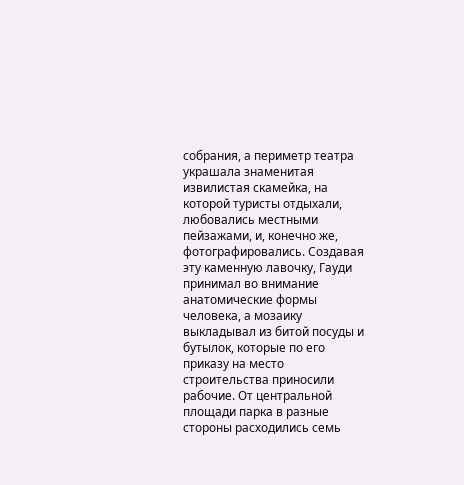собрания, а периметр театра украшала знаменитая извилистая скамейка, на которой туристы отдыхали, любовались местными пейзажами, и, конечно же, фотографировались. Создавая эту каменную лавочку, Гауди принимал во внимание анатомические формы человека, а мозаику выкладывал из битой посуды и бутылок, которые по его приказу на место строительства приносили рабочие. От центральной площади парка в разные стороны расходились семь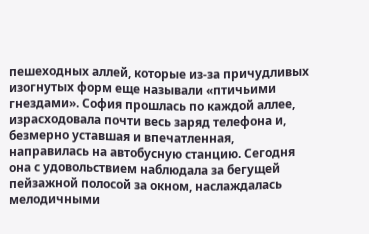пешеходных аллей, которые из-за причудливых изогнутых форм еще называли «птичьими гнездами». София прошлась по каждой аллее, израсходовала почти весь заряд телефона и, безмерно уставшая и впечатленная, направилась на автобусную станцию. Сегодня она с удовольствием наблюдала за бегущей пейзажной полосой за окном, наслаждалась мелодичными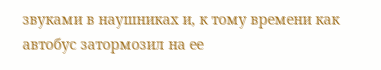звуками в наушниках и, к тому времени как автобус затормозил на ее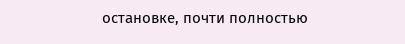остановке, почти полностью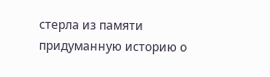стерла из памяти придуманную историю о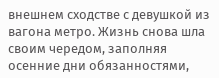внешнем сходстве с девушкой из вагона метро. Жизнь снова шла своим чередом, заполняя осенние дни обязанностями,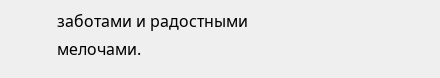заботами и радостными мелочами.